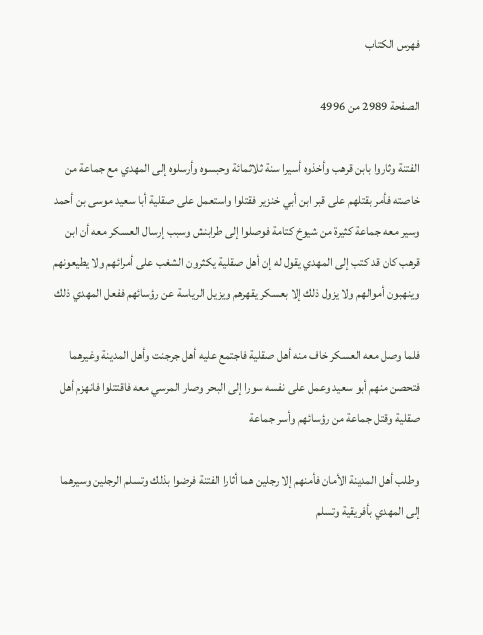فهرس الكتاب

الصفحة 2989 من 4996

الفتنة وثاروا بابن قرهب وأخذوه أسيرا سنة ثلاثمائة وحبسوه وأرسلوه إلى المهدي مع جماعة من خاصته فأمر بقتلهم على قبر ابن أبي خنزير فقتلوا واستعمل على صقلية أبا سعيد موسى بن أحمد وسير معه جماعة كثيرة من شيوخ كتامة فوصلوا إلى طرابنش وسبب إرسال العسكر معه أن ابن قرهب كان قد كتب إلى المهدي يقول له إن أهل صقلية يكثرون الشغب على أمرائهم ولا يطيعونهم وينهبون أموالهم ولا يزول ذلك إلا بعسكر يقهرهم ويزيل الرياسة عن رؤسائهم ففعل المهدي ذلك

فلما وصل معه العسكر خاف منه أهل صقلية فاجتمع عليه أهل جرجنت وأهل المدينة وغيرهما فتحصن منهم أبو سعيد وعمل على نفسه سورا إلى البحر وصار المرسي معه فاقتتلوا فانهزم أهل صقلية وقتل جماعة من رؤسائهم وأسر جماعة

وطلب أهل المدينة الأمان فأمنهم إلا رجلين هما أثارا الفتنة فرضوا بذلك وتسلم الرجلين وسيرهما إلى المهدي بأفريقية وتسلم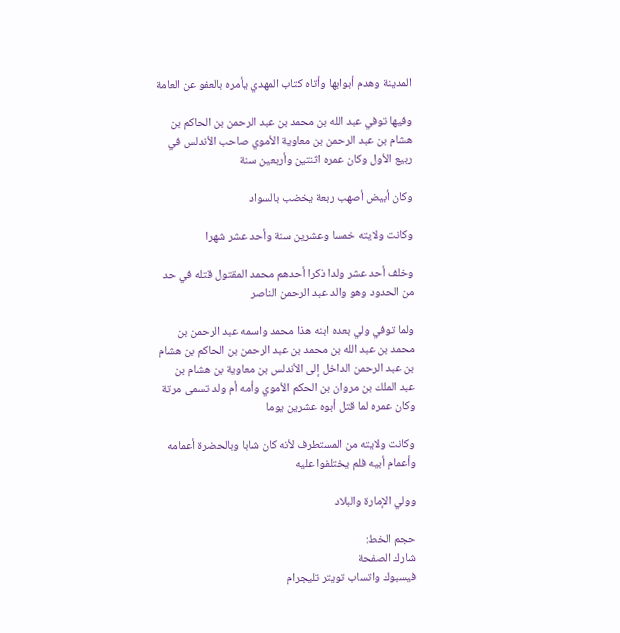المدينة وهدم أبوابها وأتاه كتاب المهدي يأمره بالعفو عن العامة

وفيها توفي عبد الله بن محمد بن عبد الرحمن بن الحاكم بن هشام بن عبد الرحمن بن معاوية الأموي صاحب الأندلس في ربيع الأول وكان عمره اثنتين وأربعين سنة

وكان أبيض أصهب ربعة يخضب بالسواد

وكانت ولايته خمسا وعشرين سنة وأحد عشر شهرا

وخلف أحد عشر ولدا ذكرا أحدهم محمد المقتول قتله في حد من الحدود وهو والد عبد الرحمن الناصر

ولما توفي ولي بعده ابنه هذا محمد واسمه عبد الرحمن بن محمد بن عبد الله بن محمد بن عبد الرحمن بن الحاكم بن هشام بن عبد الرحمن الداخل إلى الأندلس بن معاوية بن هشام بن عبد الملك بن مروان بن الحكم الأموي وأمه أم ولد تسمى مرتة وكان عمره لما قتل أبوه عشرين يوما

وكانت ولايته من المستطرف لأنه كان شابا وبالحضرة أعمامه وأعمام أبيه فلم يختلفوا عليه

وولي الإمارة والبلاد

حجم الخط:
شارك الصفحة
فيسبوك واتساب تويتر تليجرام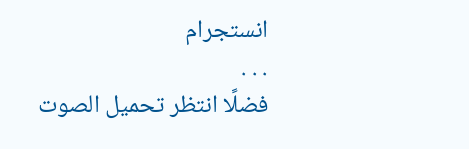انستجرام
. . .
فضلًا انتظر تحميل الصوت